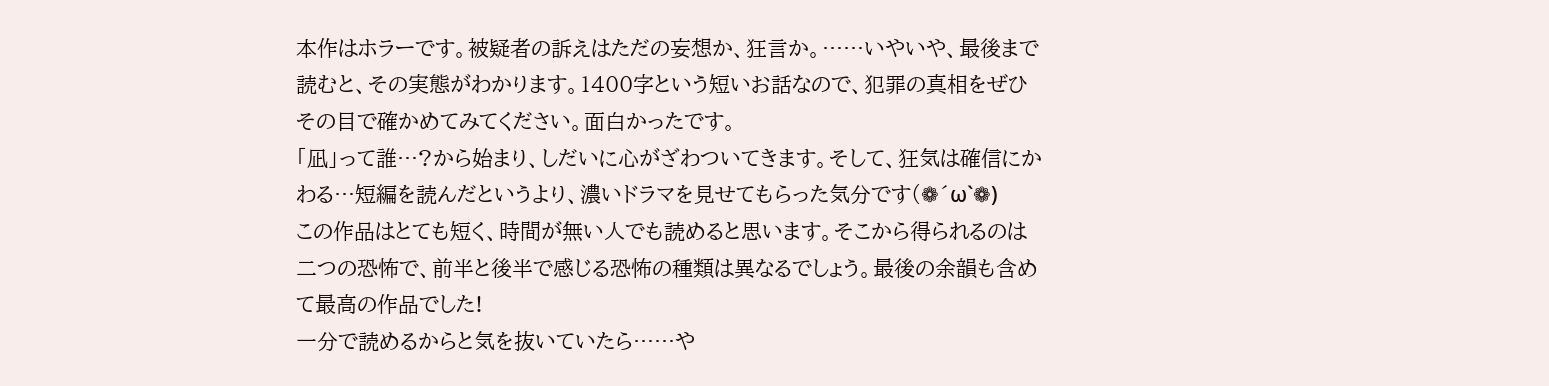本作はホラーです。被疑者の訴えはただの妄想か、狂言か。……いやいや、最後まで読むと、その実態がわかります。1400字という短いお話なので、犯罪の真相をぜひその目で確かめてみてください。面白かったです。
「凪」って誰…?から始まり、しだいに心がざわついてきます。そして、狂気は確信にかわる…短編を読んだというより、濃いドラマを見せてもらった気分です(❁´ω`❁)
この作品はとても短く、時間が無い人でも読めると思います。そこから得られるのは二つの恐怖で、前半と後半で感じる恐怖の種類は異なるでしょう。最後の余韻も含めて最高の作品でした!
一分で読めるからと気を抜いていたら……や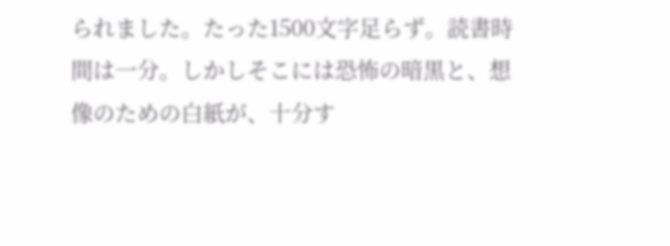られました。たった1500文字足らず。読書時間は一分。しかしそこには恐怖の暗黒と、想像のための白紙が、十分す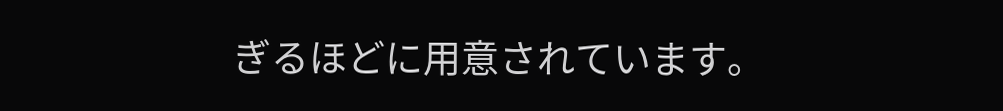ぎるほどに用意されています。